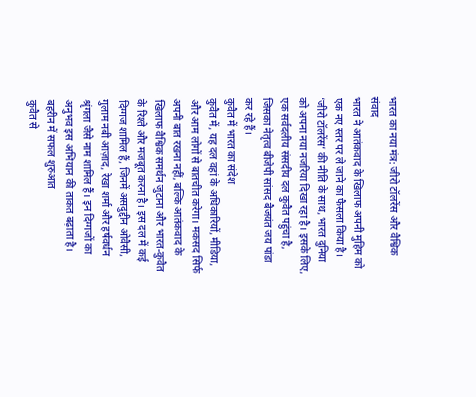भारत का नया मंत्र: जीरो टॉलरेंस और वैश्विक संवाद
भारत ने आतंकवाद के खिलाफ अपनी मुहिम को एक नए स्तर पर ले जाने का फैसला किया है। ‘जीरो टॉलरेंस’ की नीति के साथ, भारत दुनिया को अपना नया नजरिया दिखा रहा है। इसके लिए, एक सर्वदलीय संसदीय दल कुवैत पहुंचा है, जिसका नेतृत्व बीजेपी सांसद बैजयंत जय पांडा कर रहे हैं।
कुवैत में भारत का संदेश
कुवैत में, यह दल वहां के अधिकारियों, मीडिया, और आम लोगों से बातचीत करेगा। मकसद सिर्फ अपनी बात रखना नहीं, बल्कि आतंकवाद के खिलाफ वैश्विक समर्थन जुटाना और भारत-कुवैत के रिश्ते और मजबूत करना है। इस दल में कई दिग्गज शामिल हैं, जिनमें असदुद्दीन ओवैसी, गुलाम नबी आज़ाद, रेखा शर्मा और हर्षवर्धन श्रृंगला जैसे नाम शामिल हैं। इन दिग्गजों का अनुभव इस अभियान की ताकत बढ़ाता है।
बहरीन में सफल शुरुआत
कुवैत से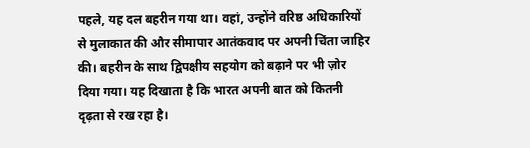पहले, यह दल बहरीन गया था। वहां, उन्होंने वरिष्ठ अधिकारियों से मुलाकात की और सीमापार आतंकवाद पर अपनी चिंता जाहिर की। बहरीन के साथ द्विपक्षीय सहयोग को बढ़ाने पर भी ज़ोर दिया गया। यह दिखाता है कि भारत अपनी बात को कितनी दृढ़ता से रख रहा है।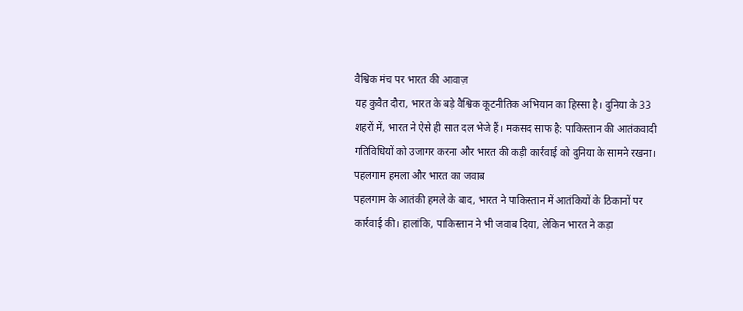वैश्विक मंच पर भारत की आवाज़
यह कुवैत दौरा, भारत के बड़े वैश्विक कूटनीतिक अभियान का हिस्सा है। दुनिया के 33 शहरों में, भारत ने ऐसे ही सात दल भेजे हैं। मकसद साफ है: पाकिस्तान की आतंकवादी गतिविधियों को उजागर करना और भारत की कड़ी कार्रवाई को दुनिया के सामने रखना।
पहलगाम हमला और भारत का जवाब
पहलगाम के आतंकी हमले के बाद, भारत ने पाकिस्तान में आतंकियों के ठिकानों पर कार्रवाई की। हालांकि, पाकिस्तान ने भी जवाब दिया, लेकिन भारत ने कड़ा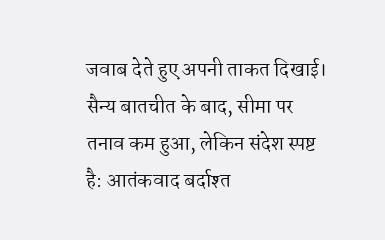जवाब देते हुए अपनी ताकत दिखाई। सैन्य बातचीत के बाद, सीमा पर तनाव कम हुआ, लेकिन संदेश स्पष्ट है: आतंकवाद बर्दाश्त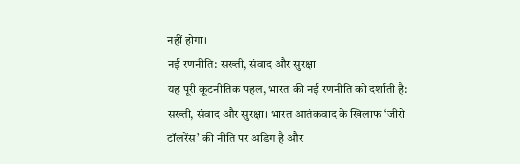नहीं होगा।
नई रणनीति: सख्ती, संवाद और सुरक्षा
यह पूरी कूटनीतिक पहल, भारत की नई रणनीति को दर्शाती है: सख्ती, संवाद और सुरक्षा। भारत आतंकवाद के खिलाफ ‘जीरो टॉलरेंस’ की नीति पर अडिग है और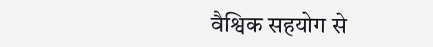वैश्विक सहयोग से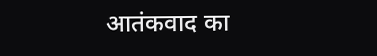आतंकवाद का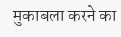मुकाबला करने का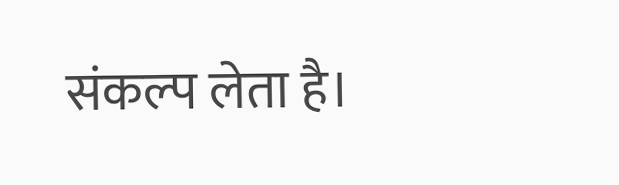संकल्प लेता है।